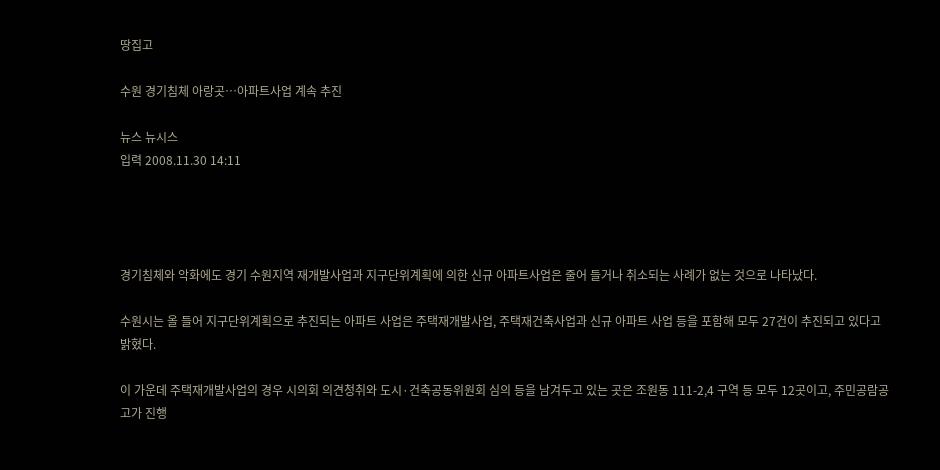땅집고

수원 경기침체 아랑곳…아파트사업 계속 추진

뉴스 뉴시스
입력 2008.11.30 14:11




경기침체와 악화에도 경기 수원지역 재개발사업과 지구단위계획에 의한 신규 아파트사업은 줄어 들거나 취소되는 사례가 없는 것으로 나타났다.

수원시는 올 들어 지구단위계획으로 추진되는 아파트 사업은 주택재개발사업, 주택재건축사업과 신규 아파트 사업 등을 포함해 모두 27건이 추진되고 있다고 밝혔다.

이 가운데 주택재개발사업의 경우 시의회 의견청취와 도시·건축공동위원회 심의 등을 남겨두고 있는 곳은 조원동 111-2,4 구역 등 모두 12곳이고, 주민공람공고가 진행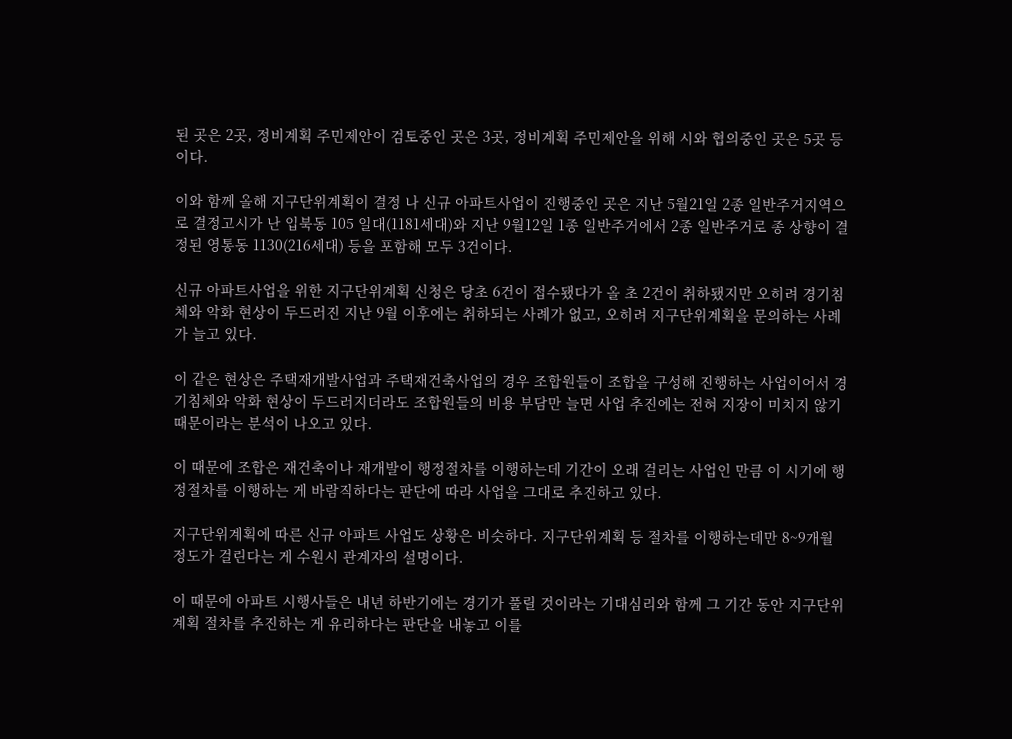된 곳은 2곳, 정비계획 주민제안이 검토중인 곳은 3곳, 정비계획 주민제안을 위해 시와 협의중인 곳은 5곳 등이다.

이와 함께 올해 지구단위계획이 결정 나 신규 아파트사업이 진행중인 곳은 지난 5월21일 2종 일반주거지역으로 결정고시가 난 입북동 105 일대(1181세대)와 지난 9월12일 1종 일반주거에서 2종 일반주거로 종 상향이 결정된 영통동 1130(216세대) 등을 포함해 모두 3건이다.

신규 아파트사업을 위한 지구단위계획 신청은 당초 6건이 접수됐다가 올 초 2건이 취하됐지만 오히려 경기침체와 악화 현상이 두드러진 지난 9월 이후에는 취하되는 사례가 없고, 오히려 지구단위계획을 문의하는 사례가 늘고 있다.

이 같은 현상은 주택재개발사업과 주택재건축사업의 경우 조합원들이 조합을 구성해 진행하는 사업이어서 경기침체와 악화 현상이 두드러지더라도 조합원들의 비용 부담만 늘면 사업 추진에는 전혀 지장이 미치지 않기 때문이라는 분석이 나오고 있다.

이 때문에 조합은 재건축이나 재개발이 행정절차를 이행하는데 기간이 오래 걸리는 사업인 만큼 이 시기에 행정절차를 이행하는 게 바람직하다는 판단에 따라 사업을 그대로 추진하고 있다.

지구단위계획에 따른 신규 아파트 사업도 상황은 비슷하다. 지구단위계획 등 절차를 이행하는데만 8~9개월 정도가 걸린다는 게 수원시 관계자의 설명이다.

이 때문에 아파트 시행사들은 내년 하반기에는 경기가 풀릴 것이라는 기대심리와 함께 그 기간 동안 지구단위계획 절차를 추진하는 게 유리하다는 판단을 내놓고 이를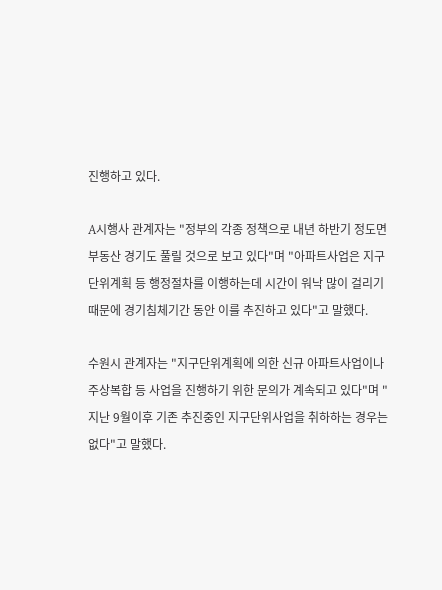진행하고 있다.

A시행사 관계자는 "정부의 각종 정책으로 내년 하반기 정도면 부동산 경기도 풀릴 것으로 보고 있다"며 "아파트사업은 지구단위계획 등 행정절차를 이행하는데 시간이 워낙 많이 걸리기 때문에 경기침체기간 동안 이를 추진하고 있다"고 말했다.

수원시 관계자는 "지구단위계획에 의한 신규 아파트사업이나 주상복합 등 사업을 진행하기 위한 문의가 계속되고 있다"며 "지난 9월이후 기존 추진중인 지구단위사업을 취하하는 경우는 없다"고 말했다.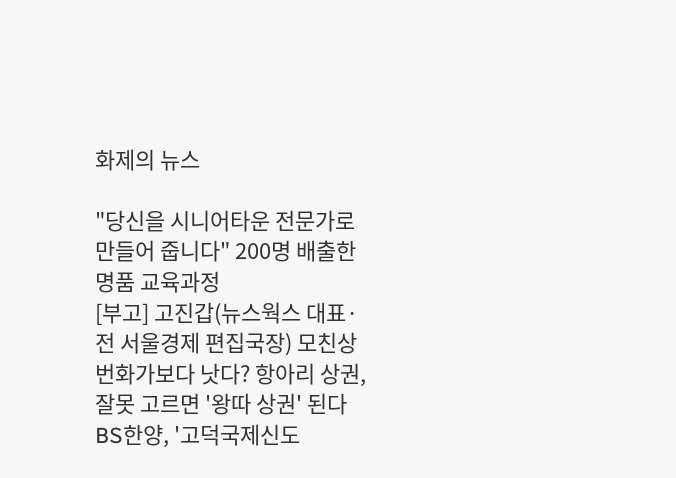화제의 뉴스

"당신을 시니어타운 전문가로 만들어 줍니다" 200명 배출한 명품 교육과정
[부고] 고진갑(뉴스웍스 대표·전 서울경제 편집국장) 모친상
번화가보다 낫다? 항아리 상권, 잘못 고르면 '왕따 상권' 된다
BS한양, '고덕국제신도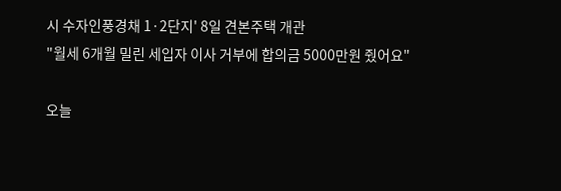시 수자인풍경채 1·2단지' 8일 견본주택 개관
"월세 6개월 밀린 세입자 이사 거부에 합의금 5000만원 줬어요"

오늘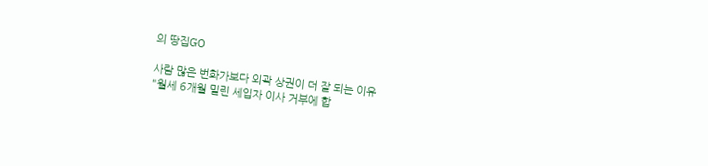의 땅집GO

사람 많은 번화가보다 외곽 상권이 더 잘 되는 이유
"월세 6개월 밀린 세입자 이사 거부에 합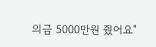의금 5000만원 줬어요"